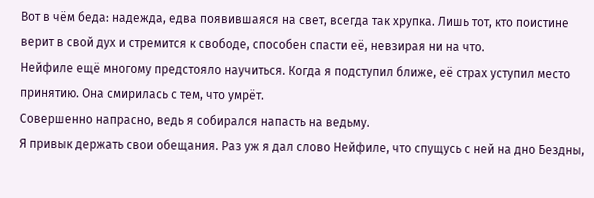Вот в чём беда: надежда, едва появившаяся на свет, всегда так хрупка. Лишь тот, кто поистине верит в свой дух и стремится к свободе, способен спасти её, невзирая ни на что.
Нейфиле ещё многому предстояло научиться. Когда я подступил ближе, её страх уступил место принятию. Она смирилась с тем, что умрёт.
Совершенно напрасно, ведь я собирался напасть на ведьму.
Я привык держать свои обещания. Раз уж я дал слово Нейфиле, что спущусь с ней на дно Бездны,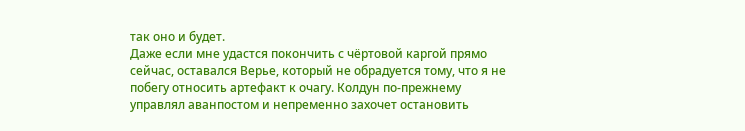так оно и будет.
Даже если мне удастся покончить с чёртовой каргой прямо сейчас, оставался Верье, который не обрадуется тому, что я не побегу относить артефакт к очагу. Колдун по-прежнему управлял аванпостом и непременно захочет остановить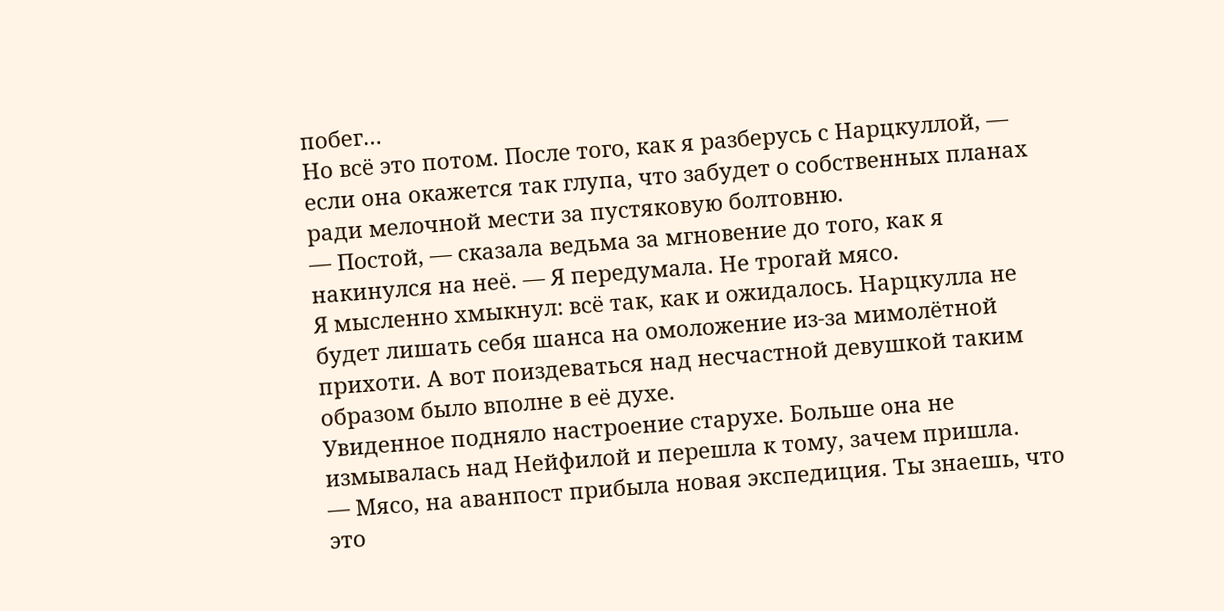побег…
Но всё это потом. После того, как я разберусь с Нарцкуллой, — если она окажется так глупа, что забудет о собственных планах ради мелочной мести за пустяковую болтовню.
— Постой, — сказала ведьма за мгновение до того, как я накинулся на неё. — Я передумала. Не трогай мясо.
Я мысленно хмыкнул: всё так, как и ожидалось. Нарцкулла не будет лишать себя шанса на омоложение из-за мимолётной прихоти. А вот поиздеваться над несчастной девушкой таким образом было вполне в её духе.
Увиденное подняло настроение старухе. Больше она не измывалась над Нейфилой и перешла к тому, зачем пришла.
— Мясо, на аванпост прибыла новая экспедиция. Ты знаешь, что это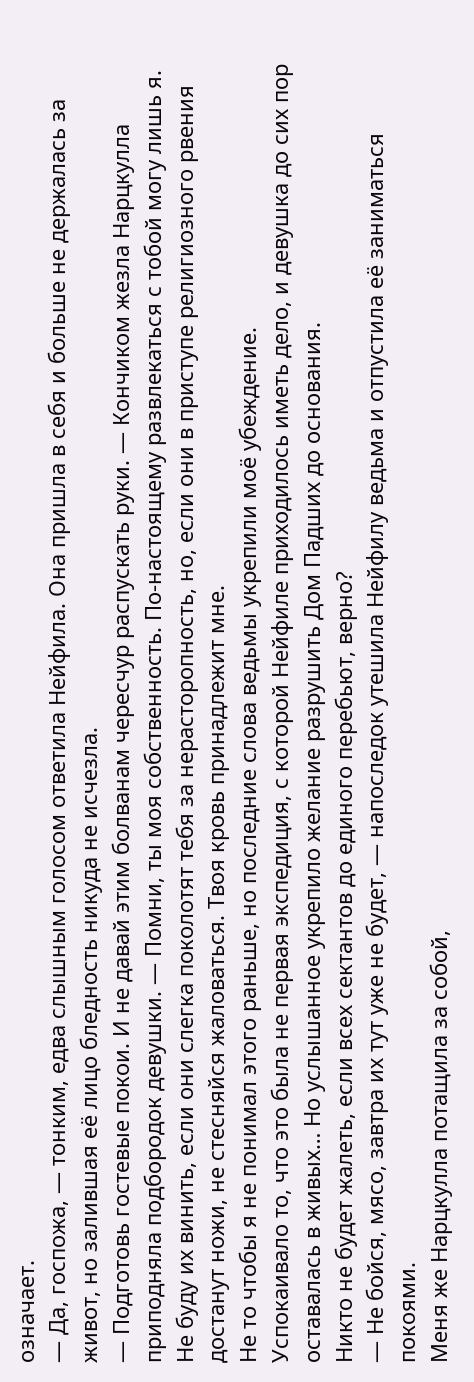означает.
— Да, госпожа, — тонким, едва слышным голосом ответила Нейфила. Она пришла в себя и больше не держалась за живот, но залившая её лицо бледность никуда не исчезла.
— Подготовь гостевые покои. И не давай этим болванам чересчур распускать руки. — Кончиком жезла Нарцкулла приподняла подбородок девушки. — Помни, ты моя собственность. По-настоящему развлекаться с тобой могу лишь я. Не буду их винить, если они слегка поколотят тебя за нерасторопность, но, если они в приступе религиозного рвения достанут ножи, не стесняйся жаловаться. Твоя кровь принадлежит мне.
Не то чтобы я не понимал этого раньше, но последние слова ведьмы укрепили моё убеждение.
Успокаивало то, что это была не первая экспедиция, с которой Нейфиле приходилось иметь дело, и девушка до сих пор оставалась в живых… Но услышанное укрепило желание разрушить Дом Падших до основания.
Никто не будет жалеть, если всех сектантов до единого перебьют, верно?
— Не бойся, мясо, завтра их тут уже не будет, — напоследок утешила Нейфилу ведьма и отпустила её заниматься покоями.
Меня же Нарцкулла потащила за собой,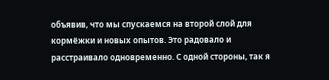объявив, что мы спускаемся на второй слой для кормёжки и новых опытов. Это радовало и расстраивало одновременно. С одной стороны, так я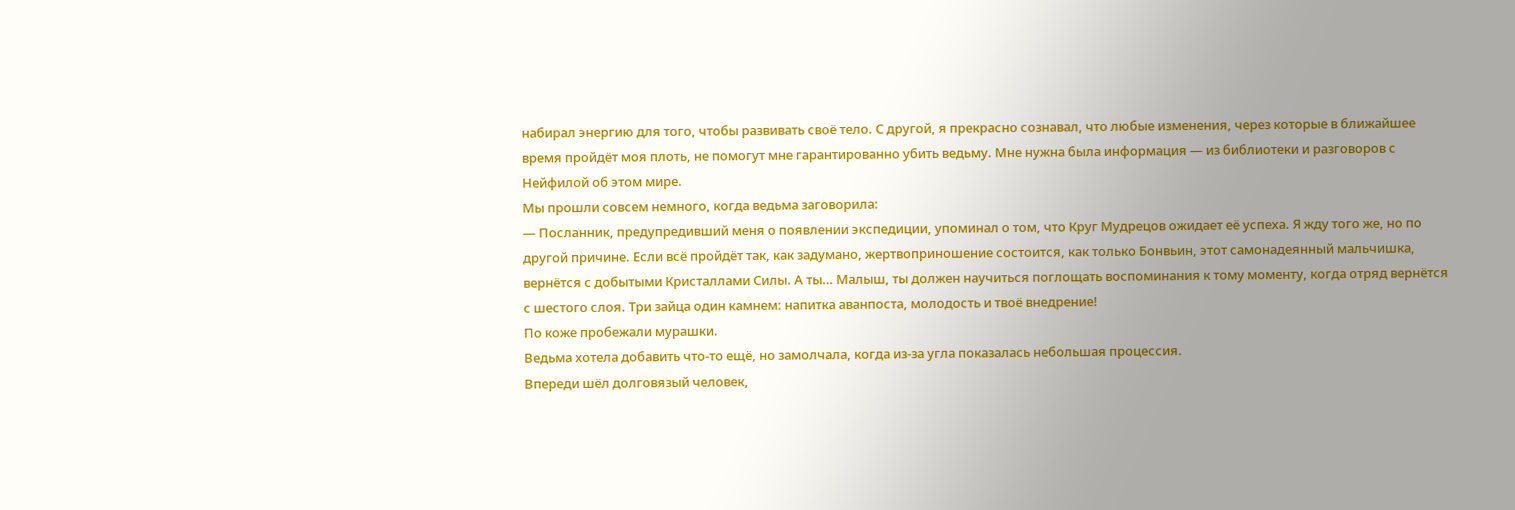набирал энергию для того, чтобы развивать своё тело. С другой, я прекрасно сознавал, что любые изменения, через которые в ближайшее время пройдёт моя плоть, не помогут мне гарантированно убить ведьму. Мне нужна была информация — из библиотеки и разговоров с Нейфилой об этом мире.
Мы прошли совсем немного, когда ведьма заговорила:
— Посланник, предупредивший меня о появлении экспедиции, упоминал о том, что Круг Мудрецов ожидает её успеха. Я жду того же, но по другой причине. Если всё пройдёт так, как задумано, жертвоприношение состоится, как только Бонвьин, этот самонадеянный мальчишка, вернётся с добытыми Кристаллами Силы. А ты… Малыш, ты должен научиться поглощать воспоминания к тому моменту, когда отряд вернётся с шестого слоя. Три зайца один камнем: напитка аванпоста, молодость и твоё внедрение!
По коже пробежали мурашки.
Ведьма хотела добавить что-то ещё, но замолчала, когда из-за угла показалась небольшая процессия.
Впереди шёл долговязый человек,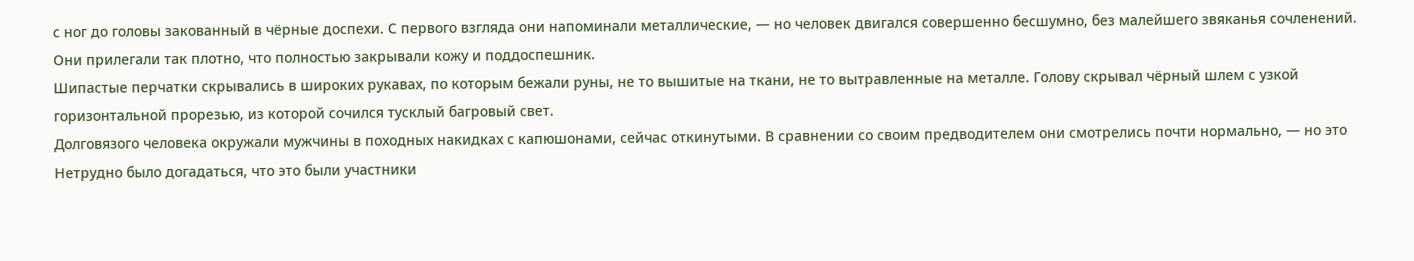с ног до головы закованный в чёрные доспехи. С первого взгляда они напоминали металлические, — но человек двигался совершенно бесшумно, без малейшего звяканья сочленений. Они прилегали так плотно, что полностью закрывали кожу и поддоспешник.
Шипастые перчатки скрывались в широких рукавах, по которым бежали руны, не то вышитые на ткани, не то вытравленные на металле. Голову скрывал чёрный шлем с узкой горизонтальной прорезью, из которой сочился тусклый багровый свет.
Долговязого человека окружали мужчины в походных накидках с капюшонами, сейчас откинутыми. В сравнении со своим предводителем они смотрелись почти нормально, — но это
Нетрудно было догадаться, что это были участники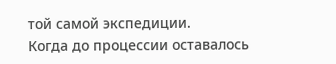той самой экспедиции.
Когда до процессии оставалось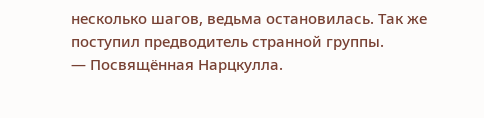несколько шагов, ведьма остановилась. Так же поступил предводитель странной группы.
— Посвящённая Нарцкулла.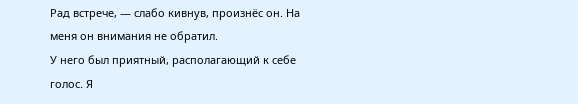Рад встрече, — слабо кивнув, произнёс он. На меня он внимания не обратил.
У него был приятный, располагающий к себе голос. Я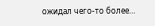ожидал чего-то более…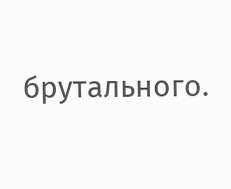брутального.